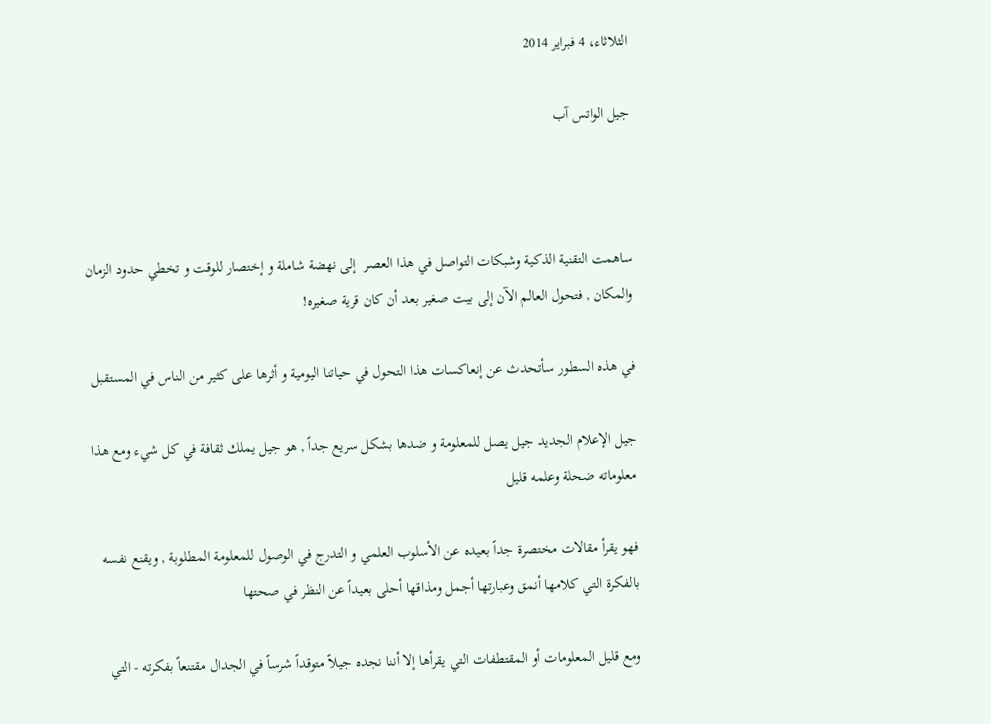الثلاثاء، 4 فبراير 2014

جيل الواتس آب



ساهمت التقنية الذكية وشبكات التواصل في هذا العصر  إلى نهضة شاملة و إختصار للوقت و تخطي حدود الزمان والمكان , فتحول العالم الآن إلى بيت صغير بعد أن كان قرية صغيره!

في هذه السطور سأتحدث عن إنعاكسات هذا التحول في حياتنا اليومية و أثرها على كثير من الناس في المستقبل

جيل الإعلام الجديد جيل يصل للمعلومة و ضدها بشكل سريع جداً , هو جيل يملك ثقافة في كل شيء ومع هذا معلوماته ضحلة وعلمه قليل

فهو يقرأ مقالات مختصرة جداً بعيده عن الأسلوب العلمي و التدرج في الوصول للمعلومة المطلوبة , ويقنع نفسه بالفكرة التي كلامها أنمق وعبارتها أجمل ومذاقها أحلى بعيداً عن النظر في صحتها

ومع قليل المعلومات أو المقتطفات التي يقرأها إلا أننا نجده جيلاً متوقداً شرساً في الجدال مقتنعاً بفكرته - التي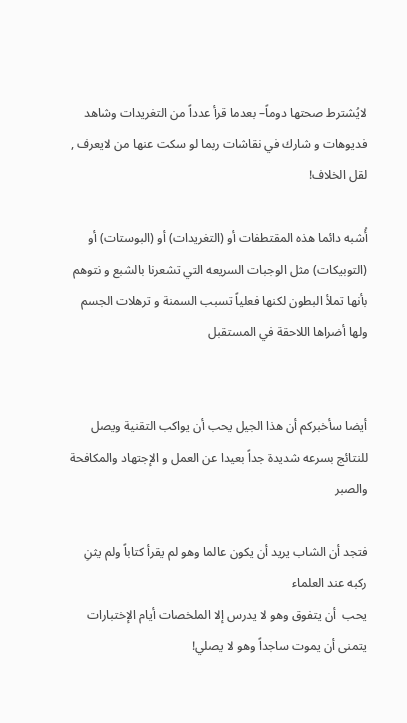لايُشترط صحتها دوماً– بعدما قرأ عدداً من التغريدات وشاهد فديوهات و شارك في نقاشات ربما لو سكت عنها من لايعرف , لقل الخلاف!

أُشبه دائما هذه المقتطفات أو (التغريدات) أو (البوستات) أو (التوبيكات) مثل الوجبات السريعه التي تشعرنا بالشبع و نتوهم بأنها تملأ البطون لكنها فعلياً تسبب السمنة و ترهلات الجسم ولها أضراها اللاحقة في المستقبل


أيضا سأخبركم أن هذا الجيل يحب أن يواكب التقنية ويصل للنتائج بسرعه شديدة جداً بعيدا عن العمل و الإجتهاد والمكافحة والصبر

فتجد أن الشاب يريد أن يكون عالما وهو لم يقرأ كتاباً ولم يثنِ ركبه عند العلماء
يحب  أن يتفوق وهو لا يدرس إلا الملخصات أيام الإختبارات
يتمنى أن يموت ساجداً وهو لا يصلي!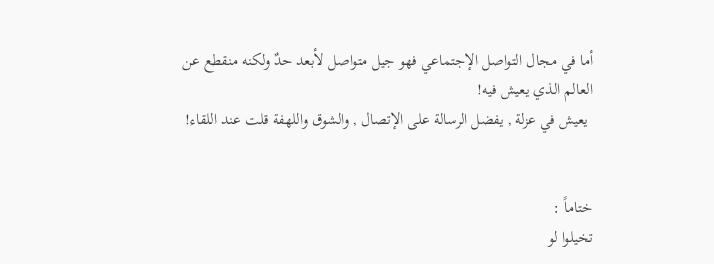أما في مجال التواصل الإجتماعي فهو جيل متواصل لأبعد حدٌ ولكنه منقطع عن العالم الذي يعيش فيه!
 يعيش في عزلة , يفضل الرسالة على الإتصال , والشوق واللهفة قلت عند اللقاء!


ختاماً :
تخيلوا لو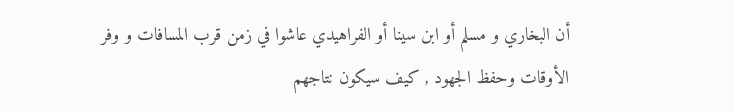أن البخاري و مسلم أو ابن سينا أو الفراهيدي عاشوا في زمن قرب المسافات و وفر الأوقات وحفظ الجهود , كيف سيكون نتاجهم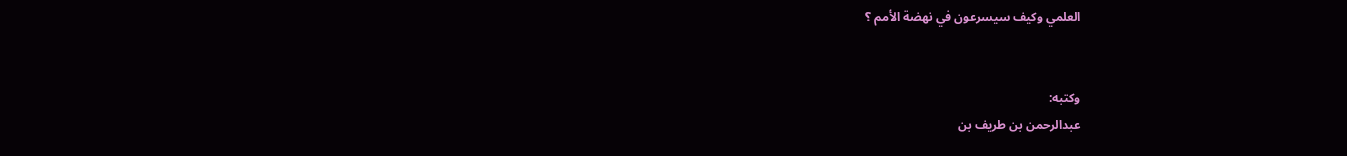العلمي وكيف سيسرعون في نهضة الأمم ؟


وكتبه:
عبدالرحمن بن طريف بن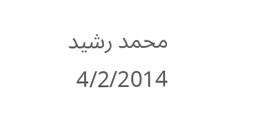محمد رشيد
4/2/2014